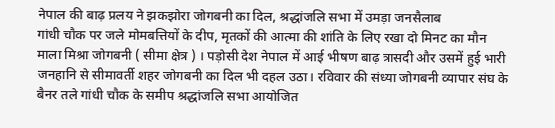नेपाल की बाढ़ प्रलय ने झकझोरा जोगबनी का दिल, श्रद्धांजलि सभा में उमड़ा जनसैलाब
गांधी चौक पर जले मोमबत्तियों के दीप, मृतकों की आत्मा की शांति के लिए रखा दो मिनट का मौन
माला मिश्रा जोगबनी ( सीमा क्षेत्र ) । पड़ोसी देश नेपाल में आई भीषण बाढ़ त्रासदी और उसमें हुई भारी जनहानि से सीमावर्ती शहर जोगबनी का दिल भी दहल उठा। रविवार की संध्या जोगबनी व्यापार संघ के बैनर तले गांधी चौक के समीप श्रद्धांजलि सभा आयोजित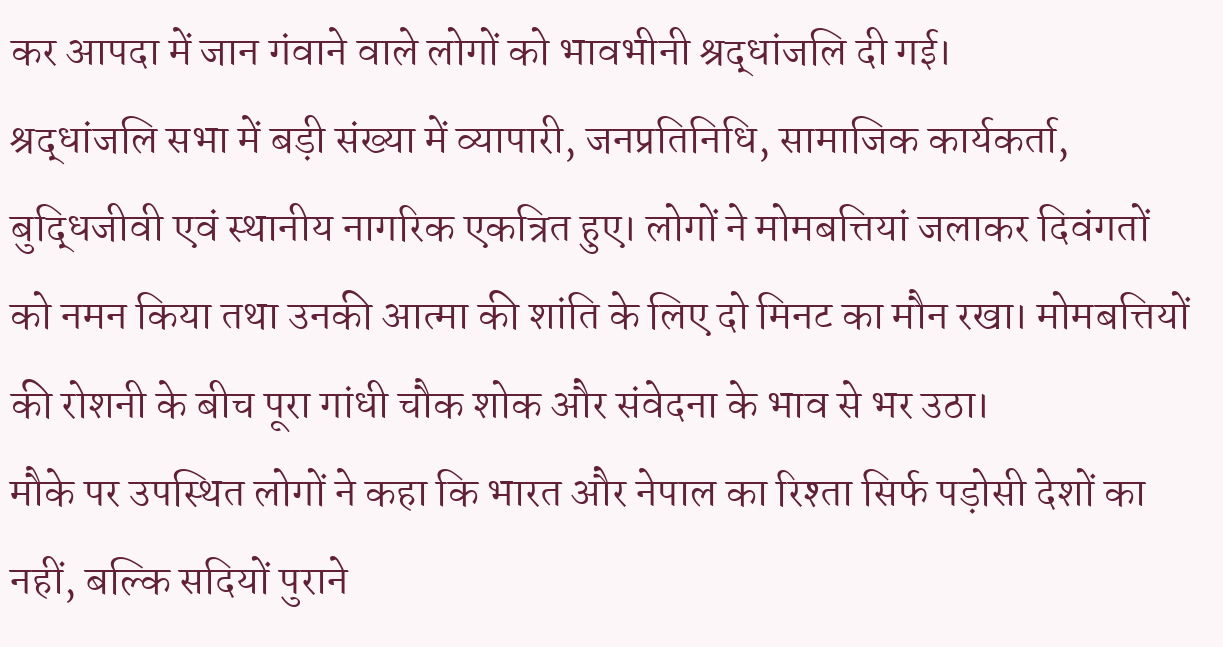कर आपदा में जान गंवाने वाले लोगों को भावभीनी श्रद्धांजलि दी गई।
श्रद्धांजलि सभा में बड़ी संख्या में व्यापारी, जनप्रतिनिधि, सामाजिक कार्यकर्ता, बुद्धिजीवी एवं स्थानीय नागरिक एकत्रित हुए। लोगों ने मोमबत्तियां जलाकर दिवंगतों को नमन किया तथा उनकी आत्मा की शांति के लिए दो मिनट का मौन रखा। मोमबत्तियों की रोशनी के बीच पूरा गांधी चौक शोक और संवेदना के भाव से भर उठा।
मौके पर उपस्थित लोगों ने कहा कि भारत और नेपाल का रिश्ता सिर्फ पड़ोसी देशों का नहीं, बल्कि सदियों पुराने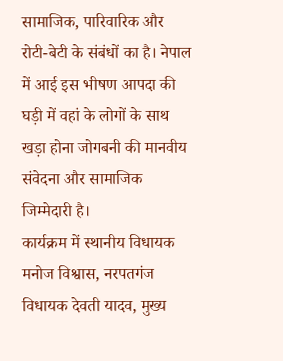सामाजिक, पारिवारिक और रोटी-बेटी के संबंधों का है। नेपाल में आई इस भीषण आपदा की घड़ी में वहां के लोगों के साथ खड़ा होना जोगबनी की मानवीय संवेदना और सामाजिक जिम्मेदारी है।
कार्यक्रम में स्थानीय विधायक मनोज विश्वास, नरपतगंज विधायक देवती यादव, मुख्य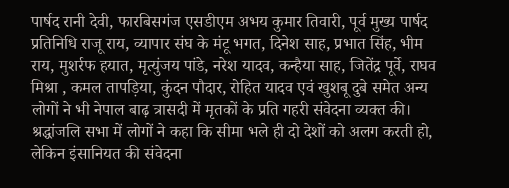पार्षद रानी देवी, फारबिसगंज एसडीएम अभय कुमार तिवारी, पूर्व मुख्य पार्षद प्रतिनिधि राजू राय, व्यापार संघ के मंटू भगत, दिनेश साह, प्रभात सिंह, भीम राय, मुशर्रफ हयात, मृत्युंजय पांडे, नरेश यादव, कन्हैया साह, जितेंद्र पूर्वे, राघव मिश्रा , कमल तापड़िया, कुंदन पौदार, रोहित यादव एवं खुशबू दुबे समेत अन्य लोगों ने भी नेपाल बाढ़ त्रासदी में मृतकों के प्रति गहरी संवेदना व्यक्त की।
श्रद्धांजलि सभा में लोगों ने कहा कि सीमा भले ही दो देशों को अलग करती हो, लेकिन इंसानियत की संवेदना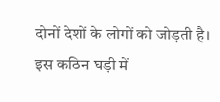दोनों देशों के लोगों को जोड़ती है। इस कठिन घड़ी में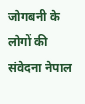जोगबनी के लोगों की संवेदना नेपाल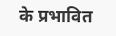के प्रभावित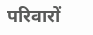परिवारों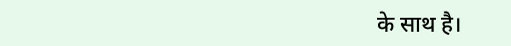के साथ है।